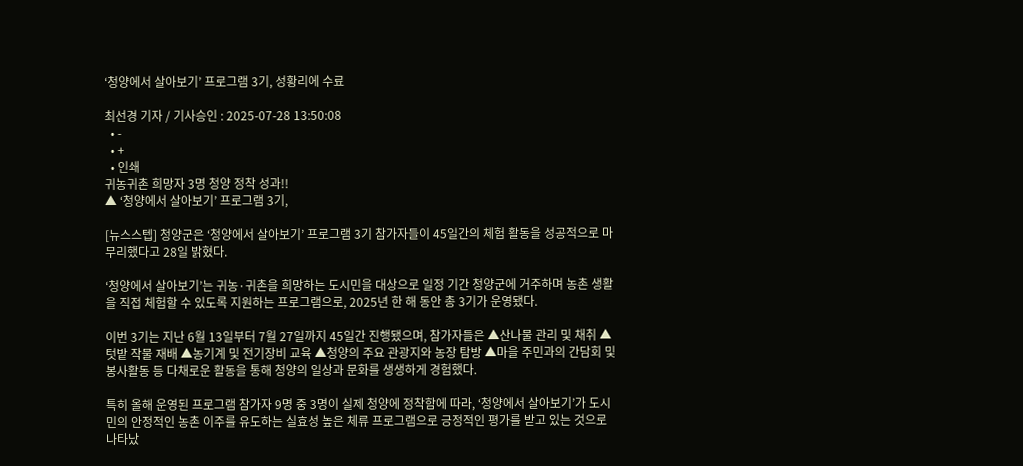‘청양에서 살아보기’ 프로그램 3기, 성황리에 수료

최선경 기자 / 기사승인 : 2025-07-28 13:50:08
  • -
  • +
  • 인쇄
귀농귀촌 희망자 3명 청양 정착 성과!!
▲ ‘청양에서 살아보기’ 프로그램 3기,

[뉴스스텝] 청양군은 ‘청양에서 살아보기’ 프로그램 3기 참가자들이 45일간의 체험 활동을 성공적으로 마무리했다고 28일 밝혔다.

‘청양에서 살아보기’는 귀농·귀촌을 희망하는 도시민을 대상으로 일정 기간 청양군에 거주하며 농촌 생활을 직접 체험할 수 있도록 지원하는 프로그램으로, 2025년 한 해 동안 총 3기가 운영됐다.

이번 3기는 지난 6월 13일부터 7월 27일까지 45일간 진행됐으며, 참가자들은 ▲산나물 관리 및 채취 ▲텃밭 작물 재배 ▲농기계 및 전기장비 교육 ▲청양의 주요 관광지와 농장 탐방 ▲마을 주민과의 간담회 및 봉사활동 등 다채로운 활동을 통해 청양의 일상과 문화를 생생하게 경험했다.

특히 올해 운영된 프로그램 참가자 9명 중 3명이 실제 청양에 정착함에 따라, ‘청양에서 살아보기’가 도시민의 안정적인 농촌 이주를 유도하는 실효성 높은 체류 프로그램으로 긍정적인 평가를 받고 있는 것으로 나타났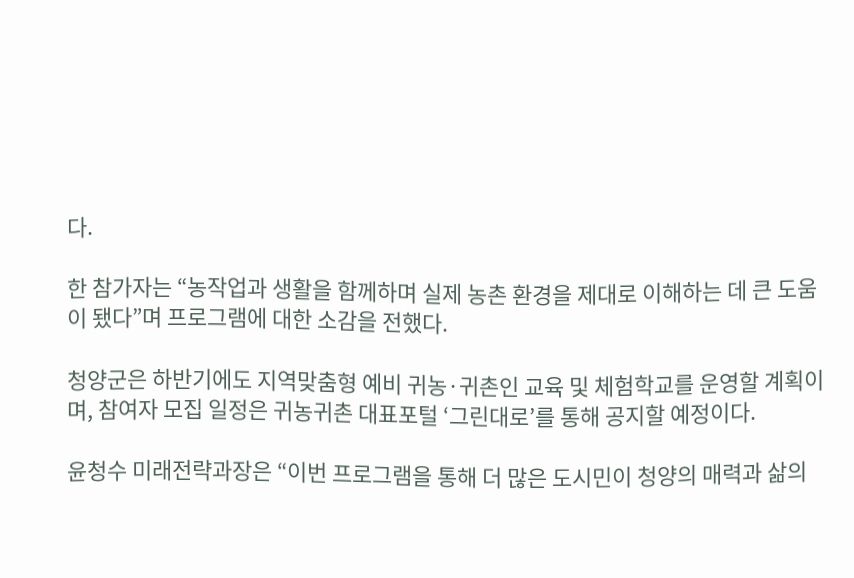다.

한 참가자는 “농작업과 생활을 함께하며 실제 농촌 환경을 제대로 이해하는 데 큰 도움이 됐다”며 프로그램에 대한 소감을 전했다.

청양군은 하반기에도 지역맞춤형 예비 귀농·귀촌인 교육 및 체험학교를 운영할 계획이며, 참여자 모집 일정은 귀농귀촌 대표포털 ‘그린대로’를 통해 공지할 예정이다.

윤청수 미래전략과장은 “이번 프로그램을 통해 더 많은 도시민이 청양의 매력과 삶의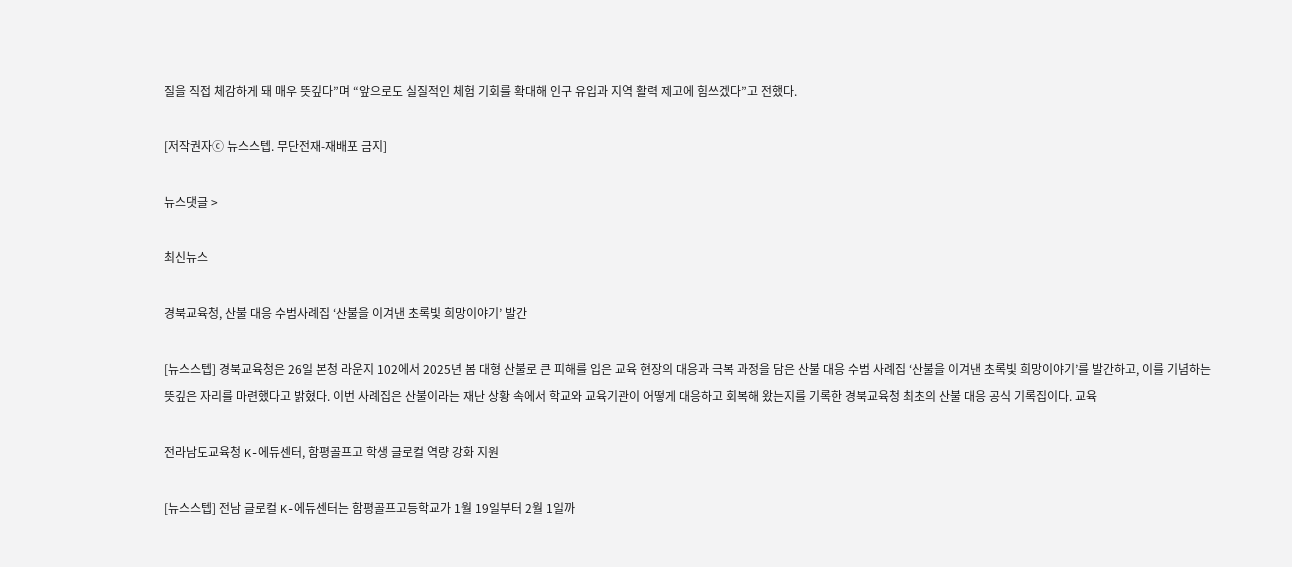질을 직접 체감하게 돼 매우 뜻깊다”며 “앞으로도 실질적인 체험 기회를 확대해 인구 유입과 지역 활력 제고에 힘쓰겠다”고 전했다.

[저작권자ⓒ 뉴스스텝. 무단전재-재배포 금지]

뉴스댓글 >

최신뉴스

경북교육청, 산불 대응 수범사례집 ‘산불을 이겨낸 초록빛 희망이야기’ 발간

[뉴스스텝] 경북교육청은 26일 본청 라운지 102에서 2025년 봄 대형 산불로 큰 피해를 입은 교육 현장의 대응과 극복 과정을 담은 산불 대응 수범 사례집 ‘산불을 이겨낸 초록빛 희망이야기’를 발간하고, 이를 기념하는 뜻깊은 자리를 마련했다고 밝혔다. 이번 사례집은 산불이라는 재난 상황 속에서 학교와 교육기관이 어떻게 대응하고 회복해 왔는지를 기록한 경북교육청 최초의 산불 대응 공식 기록집이다. 교육

전라남도교육청 K-에듀센터, 함평골프고 학생 글로컬 역량 강화 지원

[뉴스스텝] 전남 글로컬 K-에듀센터는 함평골프고등학교가 1월 19일부터 2월 1일까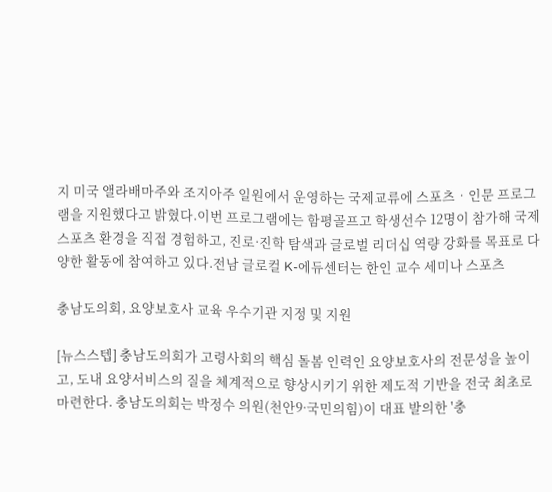지 미국 앨라배마주와 조지아주 일원에서 운영하는 국제교류에 스포츠‧인문 프로그램을 지원했다고 밝혔다.이번 프로그램에는 함평골프고 학생선수 12명이 참가해 국제 스포츠 환경을 직접 경험하고, 진로·진학 탐색과 글로벌 리더십 역량 강화를 목표로 다양한 활동에 참여하고 있다.전남 글로컬 K-에듀센터는 한인 교수 세미나 스포츠

충남도의회, 요양보호사 교육 우수기관 지정 및 지원

[뉴스스텝] 충남도의회가 고령사회의 핵심 돌봄 인력인 요양보호사의 전문성을 높이고, 도내 요양서비스의 질을 체계적으로 향상시키기 위한 제도적 기반을 전국 최초로 마련한다. 충남도의회는 박정수 의원(천안9·국민의힘)이 대표 발의한 '충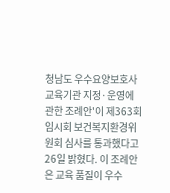청남도 우수요양보호사교육기관 지정·운영에 관한 조례안'이 제363회 임시회 보건복지환경위원회 심사를 통과했다고 26일 밝혔다. 이 조례안은 교육 품질이 우수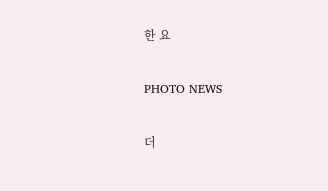한 요

PHOTO NEWS

더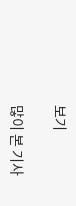보기

많이 본 기사